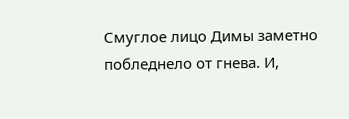Смуглое лицо Димы заметно побледнело от гнева. И,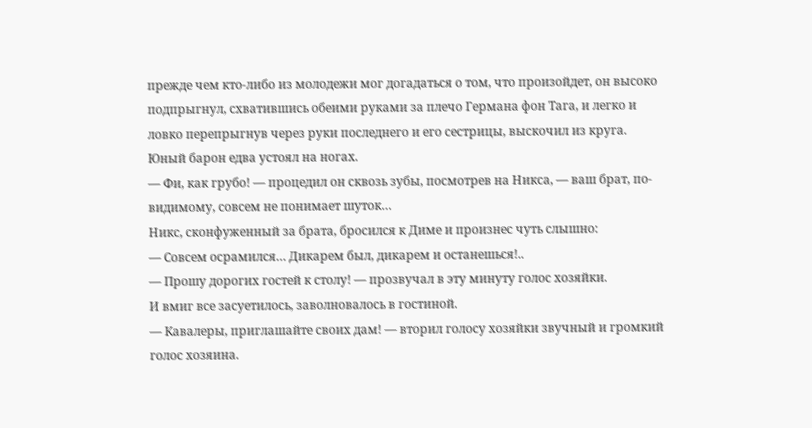прежде чем кто-либо из молодежи мог догадаться о том, что произойдет, он высоко подпрыгнул, схватившись обеими руками за плечо Германа фон Тага, и легко и ловко перепрыгнув через руки последнего и его сестрицы, выскочил из круга.
Юный барон едва устоял на ногах.
— Фи, как грубо! — процедил он сквозь зубы, посмотрев на Никса, — ваш брат, по-видимому, совсем не понимает шуток…
Никс, сконфуженный за брата, бросился к Диме и произнес чуть слышно:
— Совсем осрамился… Дикарем был, дикарем и останешься!..
— Прошу дорогих гостей к столу! — прозвучал в эту минуту голос хозяйки.
И вмиг все засуетилось, заволновалось в гостиной.
— Кавалеры, приглашайте своих дам! — вторил голосу хозяйки звучный и громкий голос хозяина.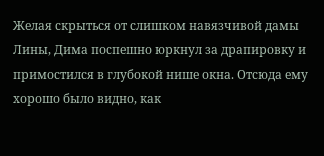Желая скрыться от слишком навязчивой дамы Лины, Дима поспешно юркнул за драпировку и примостился в глубокой нише окна. Отсюда ему хорошо было видно, как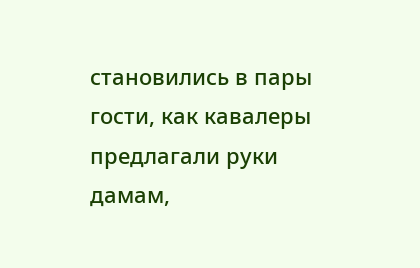становились в пары гости, как кавалеры предлагали руки дамам,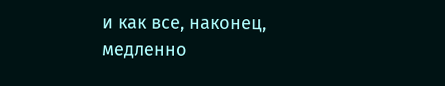и как все, наконец, медленно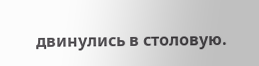двинулись в столовую.